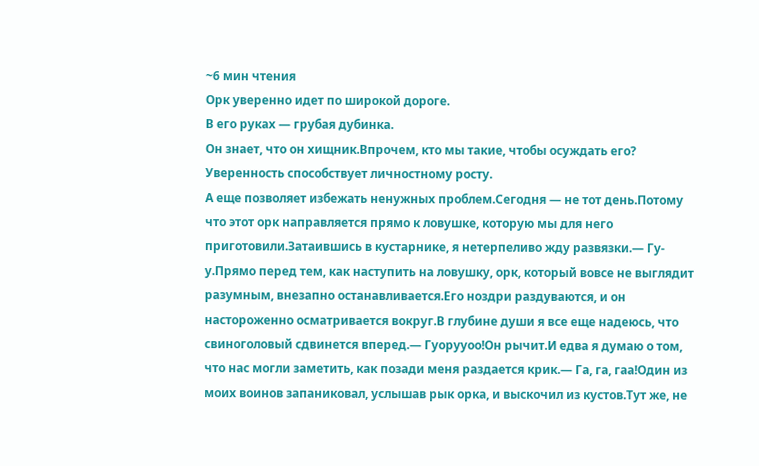~6 мин чтения
Орк уверенно идет по широкой дороге.
В его руках — грубая дубинка.
Он знает, что он хищник.Впрочем, кто мы такие, чтобы осуждать его? Уверенность способствует личностному росту.
А еще позволяет избежать ненужных проблем.Сегодня — не тот день.Потому что этот орк направляется прямо к ловушке, которую мы для него приготовили.Затаившись в кустарнике, я нетерпеливо жду развязки.— Гу-у.Прямо перед тем, как наступить на ловушку, орк, который вовсе не выглядит разумным, внезапно останавливается.Его ноздри раздуваются, и он настороженно осматривается вокруг.В глубине души я все еще надеюсь, что свиноголовый сдвинется вперед.— Гуорууоо!Он рычит.И едва я думаю о том, что нас могли заметить, как позади меня раздается крик.— Га, га, гаа!Один из моих воинов запаниковал, услышав рык орка, и выскочил из кустов.Тут же, не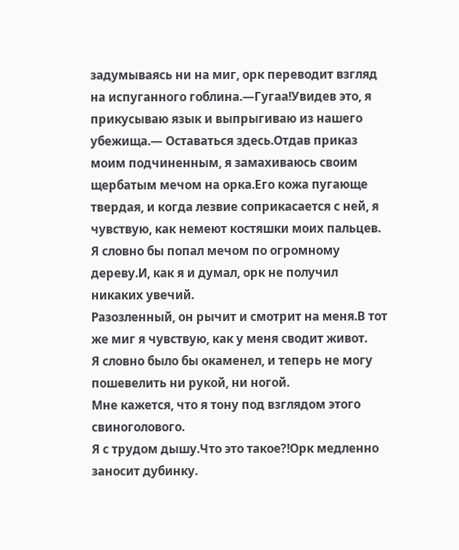задумываясь ни на миг, орк переводит взгляд на испуганного гоблина.—Гугаа!Увидев это, я прикусываю язык и выпрыгиваю из нашего убежища.— Оставаться здесь.Отдав приказ моим подчиненным, я замахиваюсь своим щербатым мечом на орка.Его кожа пугающе твердая, и когда лезвие соприкасается с ней, я чувствую, как немеют костяшки моих пальцев.
Я словно бы попал мечом по огромному дереву.И, как я и думал, орк не получил никаких увечий.
Разозленный, он рычит и смотрит на меня.В тот же миг я чувствую, как у меня сводит живот.
Я словно было бы окаменел, и теперь не могу пошевелить ни рукой, ни ногой.
Мне кажется, что я тону под взглядом этого свиноголового.
Я с трудом дышу.Что это такое?!Орк медленно заносит дубинку.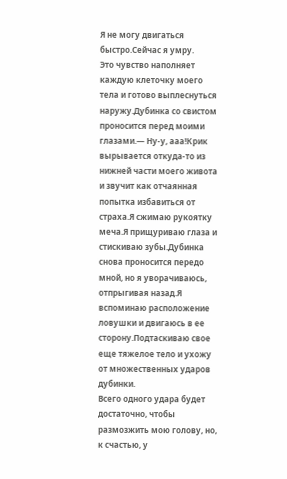Я не могу двигаться быстро.Сейчас я умру.
Это чувство наполняет каждую клеточку моего тела и готово выплеснуться наружу.Дубинка со свистом проносится перед моими глазами.— Ну-у, ааа!Крик вырывается откуда-то из нижней части моего живота и звучит как отчаянная попытка избавиться от страха.Я сжимаю рукоятку меча.Я прищуриваю глаза и стискиваю зубы.Дубинка снова проносится передо мной, но я уворачиваюсь, отпрыгивая назад.Я вспоминаю расположение ловушки и двигаюсь в ее сторону.Подтаскиваю свое еще тяжелое тело и ухожу от множественных ударов дубинки.
Всего одного удара будет достаточно, чтобы размозжить мою голову, но, к счастью, у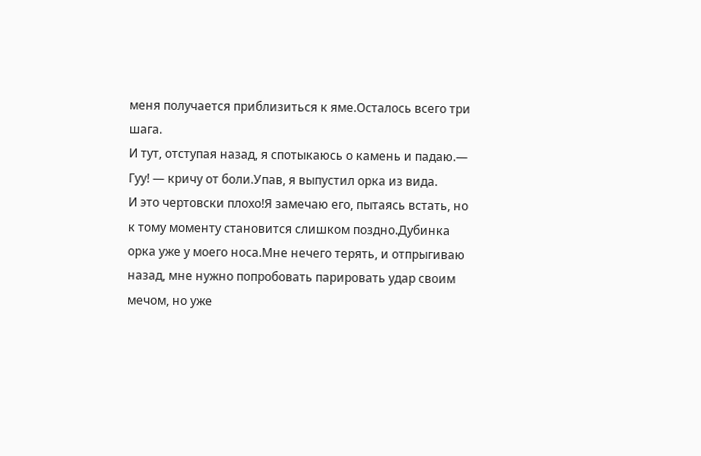меня получается приблизиться к яме.Осталось всего три шага.
И тут, отступая назад, я спотыкаюсь о камень и падаю.— Гуу! — кричу от боли.Упав, я выпустил орка из вида.
И это чертовски плохо!Я замечаю его, пытаясь встать, но к тому моменту становится слишком поздно.Дубинка орка уже у моего носа.Мне нечего терять, и отпрыгиваю назад, мне нужно попробовать парировать удар своим мечом, но уже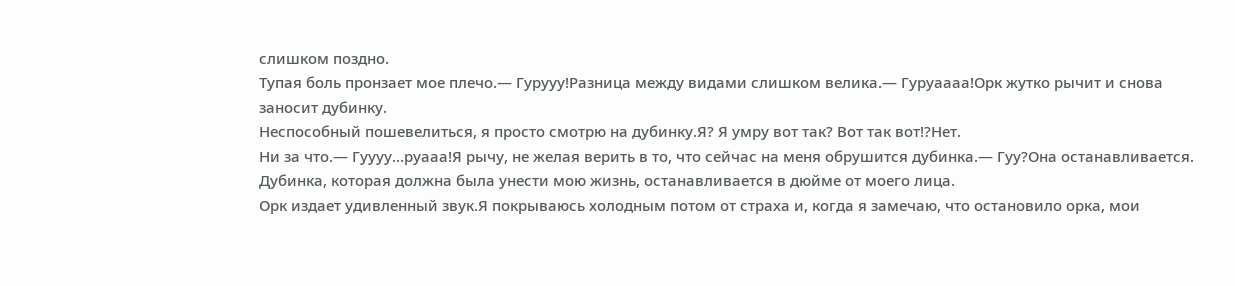слишком поздно.
Тупая боль пронзает мое плечо.— Гурууу!Разница между видами слишком велика.— Гуруаааа!Орк жутко рычит и снова заносит дубинку.
Неспособный пошевелиться, я просто смотрю на дубинку.Я? Я умру вот так? Вот так вот!?Нет.
Ни за что.— Гуууу…руааа!Я рычу, не желая верить в то, что сейчас на меня обрушится дубинка.— Гуу?Она останавливается.
Дубинка, которая должна была унести мою жизнь, останавливается в дюйме от моего лица.
Орк издает удивленный звук.Я покрываюсь холодным потом от страха и, когда я замечаю, что остановило орка, мои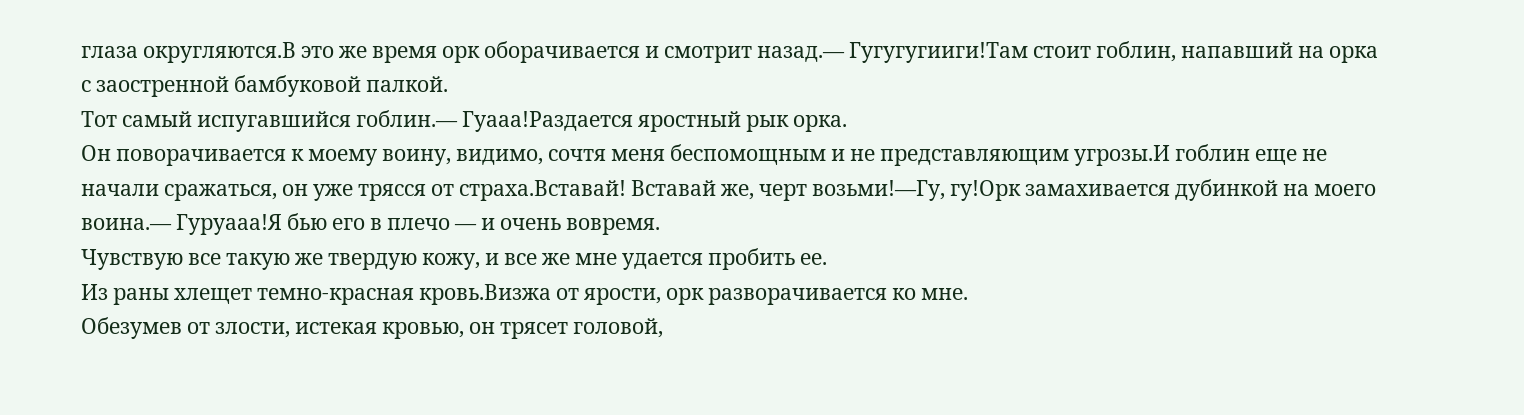глаза округляются.В это же время орк оборачивается и смотрит назад.— Гугугугииги!Там стоит гоблин, напавший на орка с заостренной бамбуковой палкой.
Тот самый испугавшийся гоблин.— Гуааа!Раздается яростный рык орка.
Он поворачивается к моему воину, видимо, сочтя меня беспомощным и не представляющим угрозы.И гоблин еще не начали сражаться, он уже трясся от страха.Вставай! Вставай же, черт возьми!—Гу, гу!Орк замахивается дубинкой на моего воина.— Гуруааа!Я бью его в плечо — и очень вовремя.
Чувствую все такую же твердую кожу, и все же мне удается пробить ее.
Из раны хлещет темно-красная кровь.Визжа от ярости, орк разворачивается ко мне.
Обезумев от злости, истекая кровью, он трясет головой,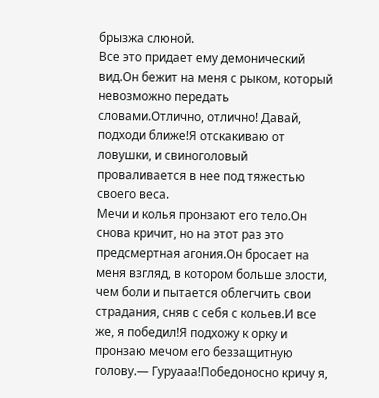брызжа слюной.
Все это придает ему демонический вид.Он бежит на меня с рыком, который невозможно передать словами.Отлично, отлично! Давай, подходи ближе!Я отскакиваю от ловушки, и свиноголовый проваливается в нее под тяжестью своего веса.
Мечи и колья пронзают его тело.Он снова кричит, но на этот раз это предсмертная агония.Он бросает на меня взгляд, в котором больше злости, чем боли и пытается облегчить свои страдания, сняв с себя с кольев.И все же, я победил!Я подхожу к орку и пронзаю мечом его беззащитную голову.— Гуруааа!Победоносно кричу я,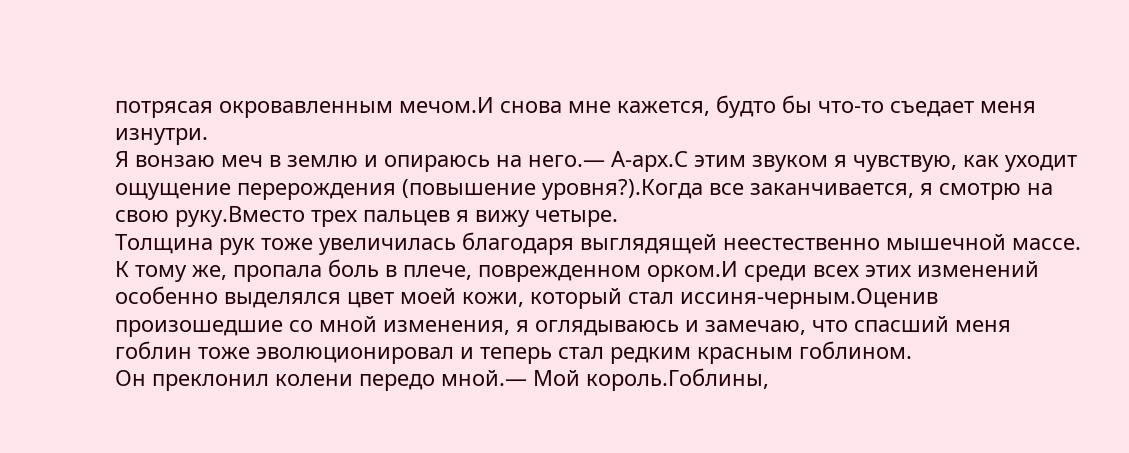потрясая окровавленным мечом.И снова мне кажется, будто бы что-то съедает меня изнутри.
Я вонзаю меч в землю и опираюсь на него.— А-арх.С этим звуком я чувствую, как уходит ощущение перерождения (повышение уровня?).Когда все заканчивается, я смотрю на свою руку.Вместо трех пальцев я вижу четыре.
Толщина рук тоже увеличилась благодаря выглядящей неестественно мышечной массе.
К тому же, пропала боль в плече, поврежденном орком.И среди всех этих изменений особенно выделялся цвет моей кожи, который стал иссиня-черным.Оценив произошедшие со мной изменения, я оглядываюсь и замечаю, что спасший меня гоблин тоже эволюционировал и теперь стал редким красным гоблином.
Он преклонил колени передо мной.— Мой король.Гоблины,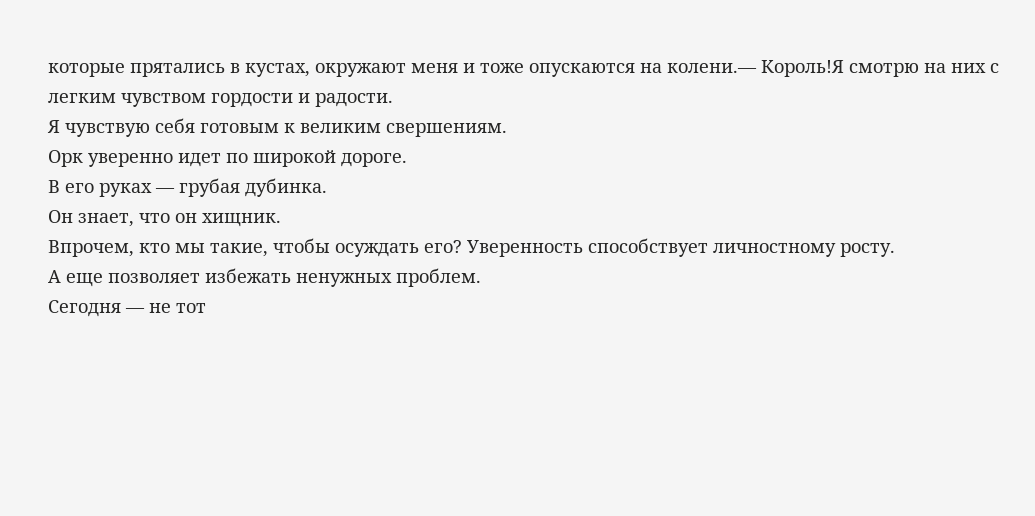которые прятались в кустах, окружают меня и тоже опускаются на колени.— Король!Я смотрю на них с легким чувством гордости и радости.
Я чувствую себя готовым к великим свершениям.
Орк уверенно идет по широкой дороге.
В его руках — грубая дубинка.
Он знает, что он хищник.
Впрочем, кто мы такие, чтобы осуждать его? Уверенность способствует личностному росту.
А еще позволяет избежать ненужных проблем.
Сегодня — не тот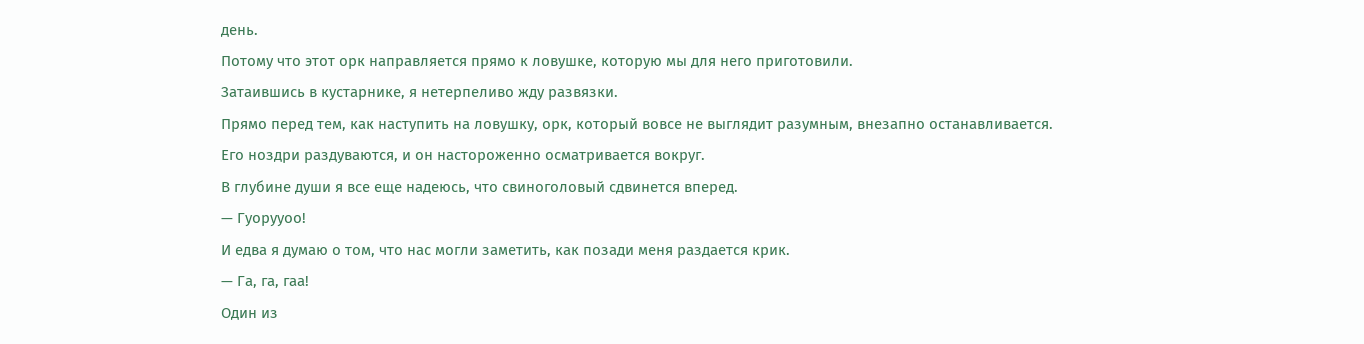день.
Потому что этот орк направляется прямо к ловушке, которую мы для него приготовили.
Затаившись в кустарнике, я нетерпеливо жду развязки.
Прямо перед тем, как наступить на ловушку, орк, который вовсе не выглядит разумным, внезапно останавливается.
Его ноздри раздуваются, и он настороженно осматривается вокруг.
В глубине души я все еще надеюсь, что свиноголовый сдвинется вперед.
— Гуорууоо!
И едва я думаю о том, что нас могли заметить, как позади меня раздается крик.
— Га, га, гаа!
Один из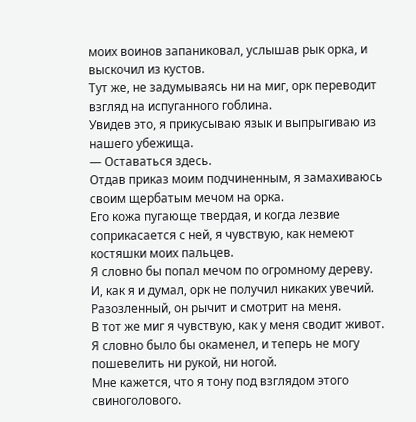моих воинов запаниковал, услышав рык орка, и выскочил из кустов.
Тут же, не задумываясь ни на миг, орк переводит взгляд на испуганного гоблина.
Увидев это, я прикусываю язык и выпрыгиваю из нашего убежища.
— Оставаться здесь.
Отдав приказ моим подчиненным, я замахиваюсь своим щербатым мечом на орка.
Его кожа пугающе твердая, и когда лезвие соприкасается с ней, я чувствую, как немеют костяшки моих пальцев.
Я словно бы попал мечом по огромному дереву.
И, как я и думал, орк не получил никаких увечий.
Разозленный, он рычит и смотрит на меня.
В тот же миг я чувствую, как у меня сводит живот.
Я словно было бы окаменел, и теперь не могу пошевелить ни рукой, ни ногой.
Мне кажется, что я тону под взглядом этого свиноголового.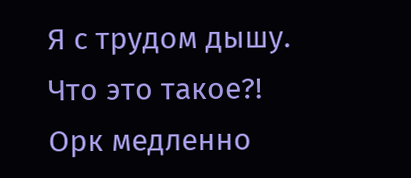Я с трудом дышу.
Что это такое?!
Орк медленно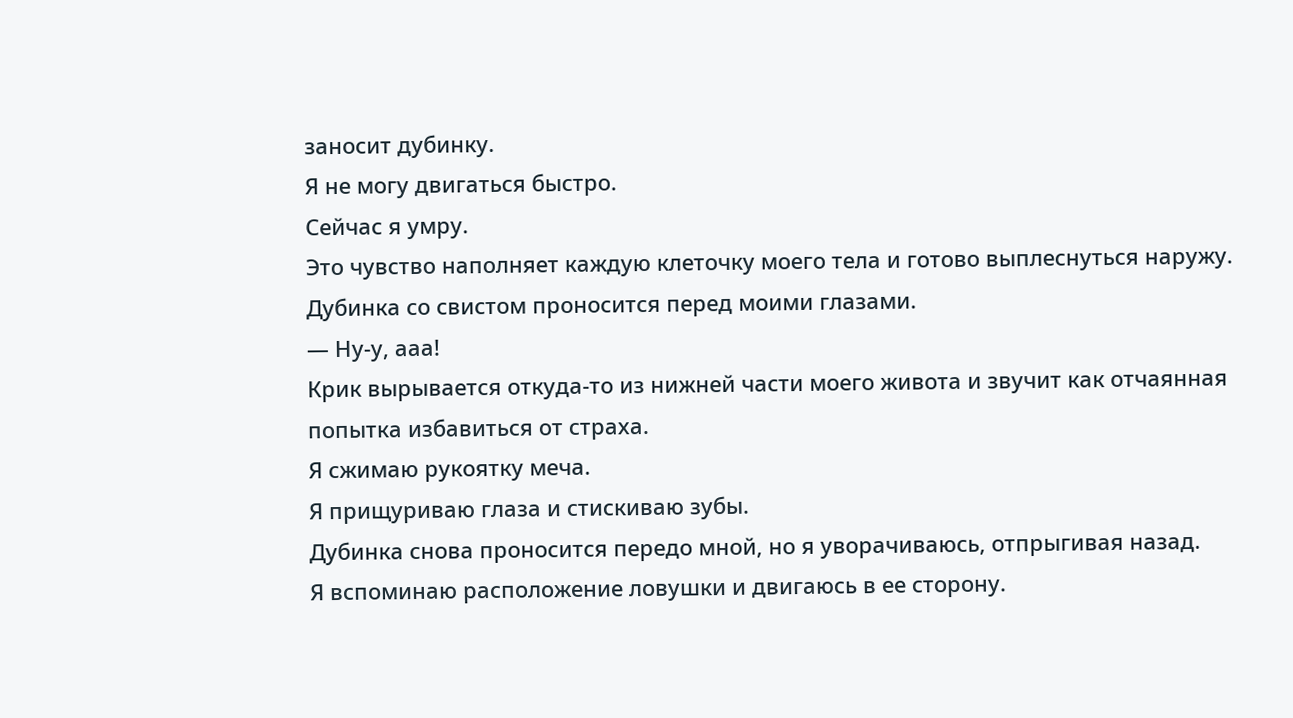заносит дубинку.
Я не могу двигаться быстро.
Сейчас я умру.
Это чувство наполняет каждую клеточку моего тела и готово выплеснуться наружу.
Дубинка со свистом проносится перед моими глазами.
— Ну-у, ааа!
Крик вырывается откуда-то из нижней части моего живота и звучит как отчаянная попытка избавиться от страха.
Я сжимаю рукоятку меча.
Я прищуриваю глаза и стискиваю зубы.
Дубинка снова проносится передо мной, но я уворачиваюсь, отпрыгивая назад.
Я вспоминаю расположение ловушки и двигаюсь в ее сторону.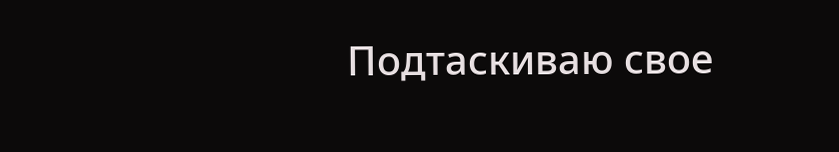Подтаскиваю свое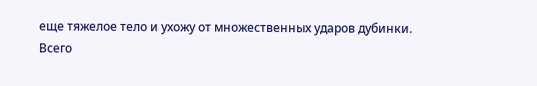еще тяжелое тело и ухожу от множественных ударов дубинки.
Всего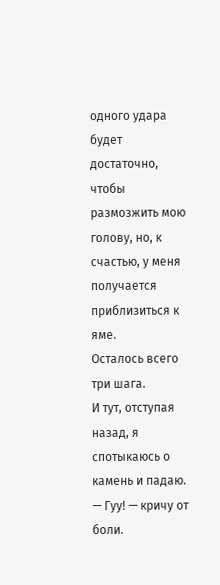одного удара будет достаточно, чтобы размозжить мою голову, но, к счастью, у меня получается приблизиться к яме.
Осталось всего три шага.
И тут, отступая назад, я спотыкаюсь о камень и падаю.
— Гуу! — кричу от боли.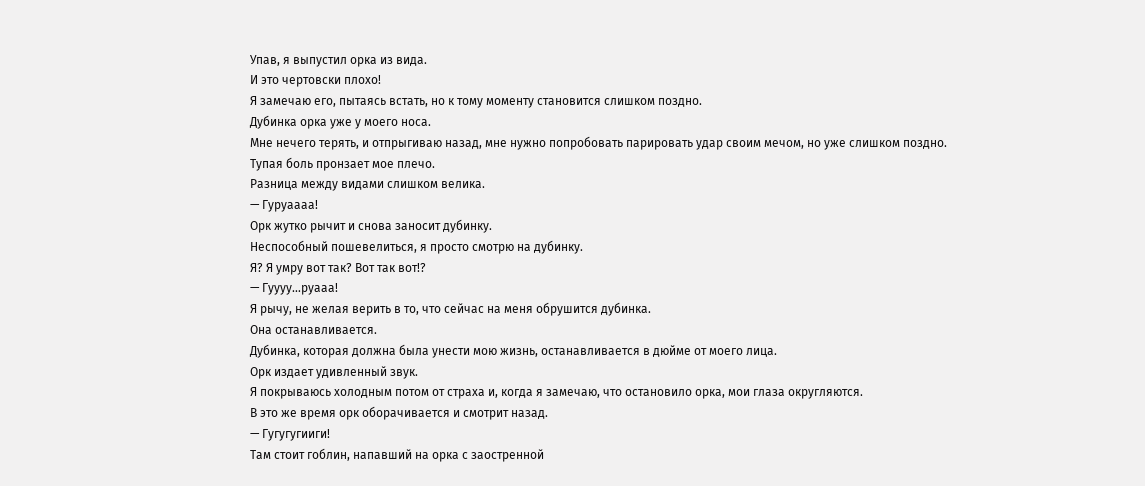Упав, я выпустил орка из вида.
И это чертовски плохо!
Я замечаю его, пытаясь встать, но к тому моменту становится слишком поздно.
Дубинка орка уже у моего носа.
Мне нечего терять, и отпрыгиваю назад, мне нужно попробовать парировать удар своим мечом, но уже слишком поздно.
Тупая боль пронзает мое плечо.
Разница между видами слишком велика.
— Гуруаааа!
Орк жутко рычит и снова заносит дубинку.
Неспособный пошевелиться, я просто смотрю на дубинку.
Я? Я умру вот так? Вот так вот!?
— Гуууу…руааа!
Я рычу, не желая верить в то, что сейчас на меня обрушится дубинка.
Она останавливается.
Дубинка, которая должна была унести мою жизнь, останавливается в дюйме от моего лица.
Орк издает удивленный звук.
Я покрываюсь холодным потом от страха и, когда я замечаю, что остановило орка, мои глаза округляются.
В это же время орк оборачивается и смотрит назад.
— Гугугугииги!
Там стоит гоблин, напавший на орка с заостренной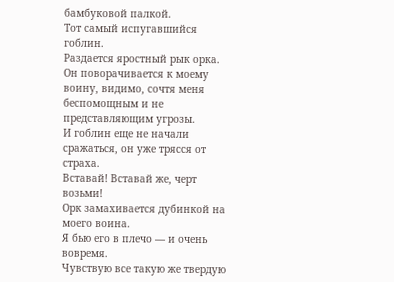бамбуковой палкой.
Тот самый испугавшийся гоблин.
Раздается яростный рык орка.
Он поворачивается к моему воину, видимо, сочтя меня беспомощным и не представляющим угрозы.
И гоблин еще не начали сражаться, он уже трясся от страха.
Вставай! Вставай же, черт возьми!
Орк замахивается дубинкой на моего воина.
Я бью его в плечо — и очень вовремя.
Чувствую все такую же твердую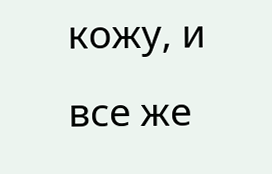кожу, и все же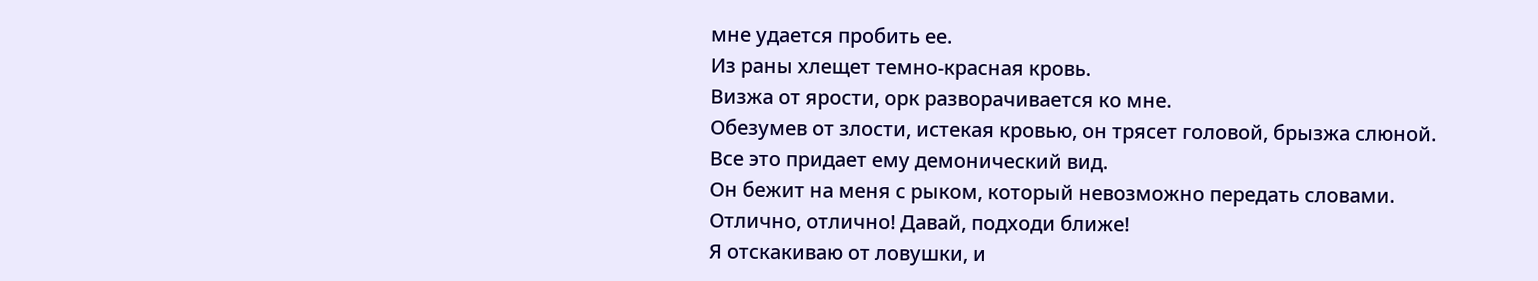мне удается пробить ее.
Из раны хлещет темно-красная кровь.
Визжа от ярости, орк разворачивается ко мне.
Обезумев от злости, истекая кровью, он трясет головой, брызжа слюной.
Все это придает ему демонический вид.
Он бежит на меня с рыком, который невозможно передать словами.
Отлично, отлично! Давай, подходи ближе!
Я отскакиваю от ловушки, и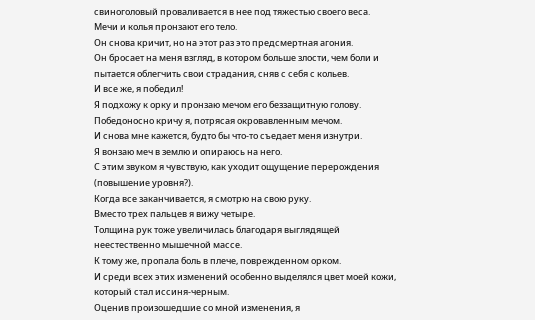свиноголовый проваливается в нее под тяжестью своего веса.
Мечи и колья пронзают его тело.
Он снова кричит, но на этот раз это предсмертная агония.
Он бросает на меня взгляд, в котором больше злости, чем боли и пытается облегчить свои страдания, сняв с себя с кольев.
И все же, я победил!
Я подхожу к орку и пронзаю мечом его беззащитную голову.
Победоносно кричу я, потрясая окровавленным мечом.
И снова мне кажется, будто бы что-то съедает меня изнутри.
Я вонзаю меч в землю и опираюсь на него.
С этим звуком я чувствую, как уходит ощущение перерождения (повышение уровня?).
Когда все заканчивается, я смотрю на свою руку.
Вместо трех пальцев я вижу четыре.
Толщина рук тоже увеличилась благодаря выглядящей неестественно мышечной массе.
К тому же, пропала боль в плече, поврежденном орком.
И среди всех этих изменений особенно выделялся цвет моей кожи, который стал иссиня-черным.
Оценив произошедшие со мной изменения, я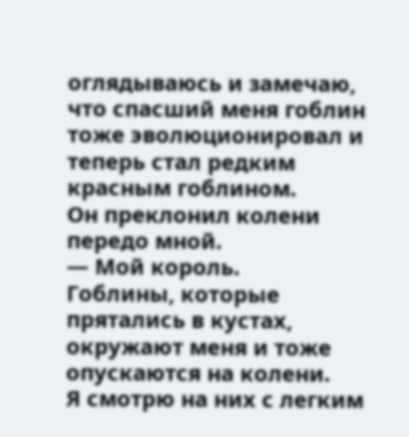оглядываюсь и замечаю, что спасший меня гоблин тоже эволюционировал и теперь стал редким красным гоблином.
Он преклонил колени передо мной.
— Мой король.
Гоблины, которые прятались в кустах, окружают меня и тоже опускаются на колени.
Я смотрю на них с легким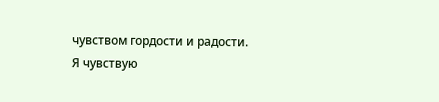чувством гордости и радости.
Я чувствую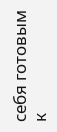себя готовым к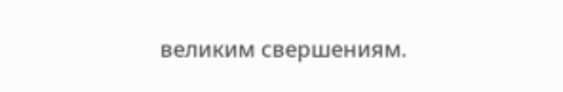великим свершениям.